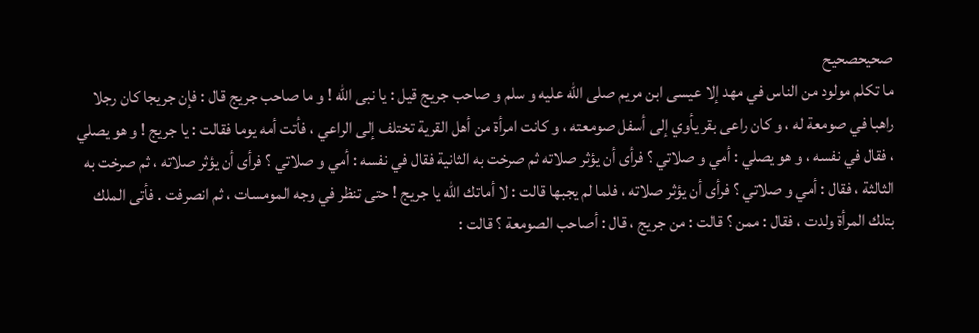صحيحصحيح
ما تكلم مولود من الناس في مهد إلا عيسى ابن مريم صلى الله عليه و سلم و صاحب جريج قيل : يا نبى الله ! و ما صاحب جريج قال : فإن جريجا كان رجلا راهبا في صومعة له ، و كان راعى بقر يأوي إلى أسفل صومعته ، و كانت امرأة من أهل القرية تختلف إلى الراعي ، فأتت أمه يوما فقالت : يا جريج ! و هو يصلي ، فقال في نفسه ، و هو يصلي : أمي و صلاتي ؟ فرأى أن يؤثر صلاته ثم صرخت به الثانية فقال في نفسه : أمي و صلاتي ؟ فرأى أن يؤثر صلاته ، ثم صرخت به الثالثة ، فقال : أمي و صلاتي ؟ فرأى أن يؤثر صلاته ، فلما لم يجبها قالت : لا أماتك الله يا جريج ! حتى تنظر في وجه المومسات ، ثم انصرفت . فأتى الملك بتلك المرأة ولدت ، فقال : ممن ؟ قالت : من جريج ، قال : أصاحب الصومعة ؟ قالت :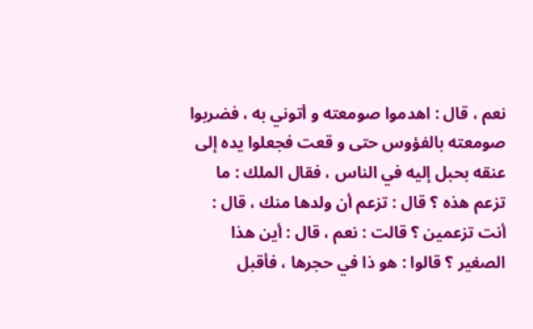نعم ، قال : اهدموا صومعته و أتوني به ، فضربوا صومعته بالفؤوس حتى و قعت فجعلوا يده إلى عنقه بحبل إليه في الناس ، فقال الملك : ما تزعم هذه ؟ قال : تزعم أن ولدها منك ، قال : أنت تزعمين ؟ قالت : نعم ، قال : أين هذا الصغير ؟ قالوا : هو ذا في حجرها ، فأقبل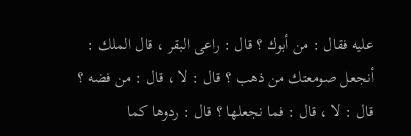عليه فقال : من أبوك ؟ قال : راعى البقر ، قال الملك : أنجعل صومعتك من ذهب ؟ قال : لا ، قال : من فضه ؟ قال : لا ، قال : فما نجعلها ؟ قال : ردوها كما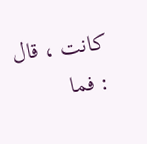كانت ، قال : فما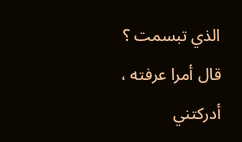الذي تبسمت ؟ قال أمرا عرفته ، أدركتني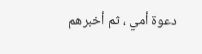دعوة أمي ، ثم أخبرهم